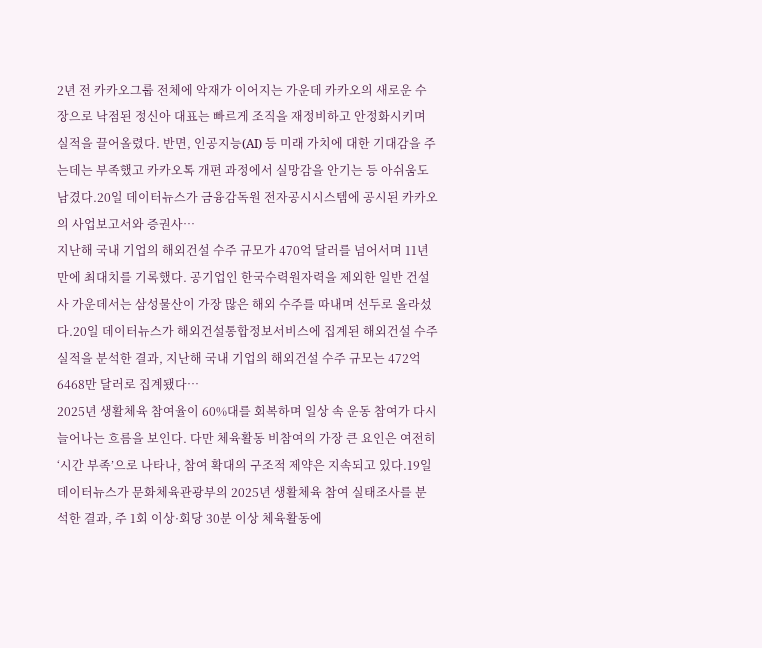2년 전 카카오그룹 전체에 악재가 이어지는 가운데 카카오의 새로운 수장으로 낙점된 정신아 대표는 빠르게 조직을 재정비하고 안정화시키며 실적을 끌어올렸다. 반면, 인공지능(AI) 등 미래 가치에 대한 기대감을 주는데는 부족했고 카카오톡 개편 과정에서 실망감을 안기는 등 아쉬움도 남겼다.20일 데이터뉴스가 금융감독원 전자공시시스템에 공시된 카카오의 사업보고서와 증권사…
지난해 국내 기업의 해외건설 수주 규모가 470억 달러를 넘어서며 11년 만에 최대치를 기록했다. 공기업인 한국수력원자력을 제외한 일반 건설사 가운데서는 삼성물산이 가장 많은 해외 수주를 따내며 선두로 올라섰다.20일 데이터뉴스가 해외건설통합정보서비스에 집계된 해외건설 수주 실적을 분석한 결과, 지난해 국내 기업의 해외건설 수주 규모는 472억6468만 달러로 집계됐다…
2025년 생활체육 참여율이 60%대를 회복하며 일상 속 운동 참여가 다시 늘어나는 흐름을 보인다. 다만 체육활동 비참여의 가장 큰 요인은 여전히 ‘시간 부족’으로 나타나, 참여 확대의 구조적 제약은 지속되고 있다.19일 데이터뉴스가 문화체육관광부의 2025년 생활체육 참여 실태조사를 분석한 결과, 주 1회 이상·회당 30분 이상 체육활동에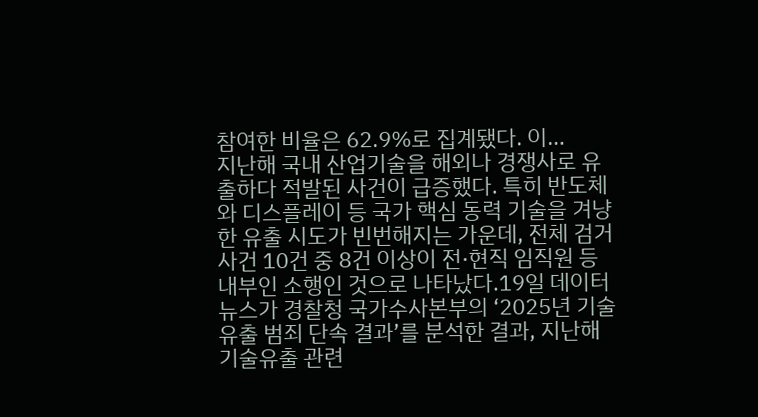참여한 비율은 62.9%로 집계됐다. 이…
지난해 국내 산업기술을 해외나 경쟁사로 유출하다 적발된 사건이 급증했다. 특히 반도체와 디스플레이 등 국가 핵심 동력 기술을 겨냥한 유출 시도가 빈번해지는 가운데, 전체 검거 사건 10건 중 8건 이상이 전·현직 임직원 등 내부인 소행인 것으로 나타났다.19일 데이터뉴스가 경찰청 국가수사본부의 ‘2025년 기술유출 범죄 단속 결과’를 분석한 결과, 지난해 기술유출 관련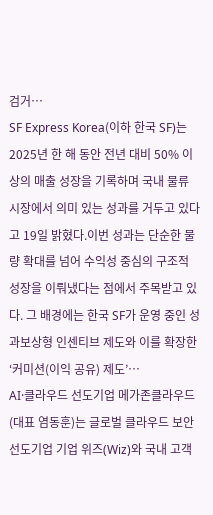검거…
SF Express Korea(이하 한국 SF)는 2025년 한 해 동안 전년 대비 50% 이상의 매출 성장을 기록하며 국내 물류 시장에서 의미 있는 성과를 거두고 있다고 19일 밝혔다.이번 성과는 단순한 물량 확대를 넘어 수익성 중심의 구조적 성장을 이뤄냈다는 점에서 주목받고 있다. 그 배경에는 한국 SF가 운영 중인 성과보상형 인센티브 제도와 이를 확장한 ‘커미션(이익 공유) 제도’…
AI·클라우드 선도기업 메가존클라우드(대표 염동훈)는 글로벌 클라우드 보안 선도기업 기업 위즈(Wiz)와 국내 고객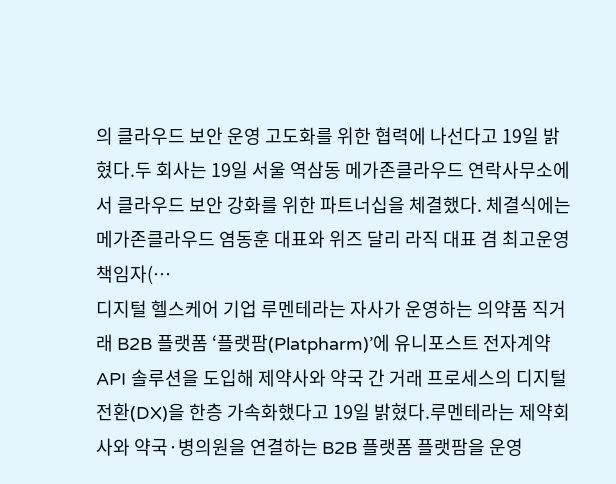의 클라우드 보안 운영 고도화를 위한 협력에 나선다고 19일 밝혔다.두 회사는 19일 서울 역삼동 메가존클라우드 연락사무소에서 클라우드 보안 강화를 위한 파트너십을 체결했다. 체결식에는 메가존클라우드 염동훈 대표와 위즈 달리 라직 대표 겸 최고운영책임자(…
디지털 헬스케어 기업 루멘테라는 자사가 운영하는 의약품 직거래 B2B 플랫폼 ‘플랫팜(Platpharm)’에 유니포스트 전자계약 API 솔루션을 도입해 제약사와 약국 간 거래 프로세스의 디지털 전환(DX)을 한층 가속화했다고 19일 밝혔다.루멘테라는 제약회사와 약국·병의원을 연결하는 B2B 플랫폼 플랫팜을 운영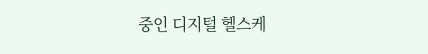중인 디지털 헬스케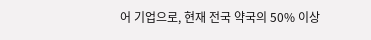어 기업으로, 현재 전국 약국의 50% 이상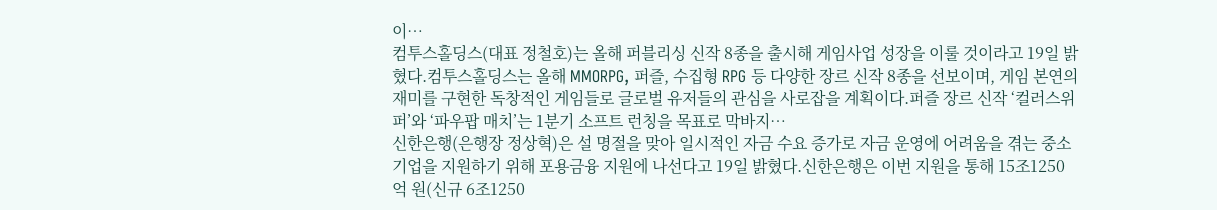이…
컴투스홀딩스(대표 정철호)는 올해 퍼블리싱 신작 8종을 출시해 게임사업 성장을 이룰 것이라고 19일 밝혔다.컴투스홀딩스는 올해 MMORPG, 퍼즐, 수집형 RPG 등 다양한 장르 신작 8종을 선보이며, 게임 본연의 재미를 구현한 독창적인 게임들로 글로벌 유저들의 관심을 사로잡을 계획이다.퍼즐 장르 신작 ‘컬러스위퍼’와 ‘파우팝 매치’는 1분기 소프트 런칭을 목표로 막바지…
신한은행(은행장 정상혁)은 설 명절을 맞아 일시적인 자금 수요 증가로 자금 운영에 어려움을 겪는 중소기업을 지원하기 위해 포용금융 지원에 나선다고 19일 밝혔다.신한은행은 이번 지원을 통해 15조1250억 원(신규 6조1250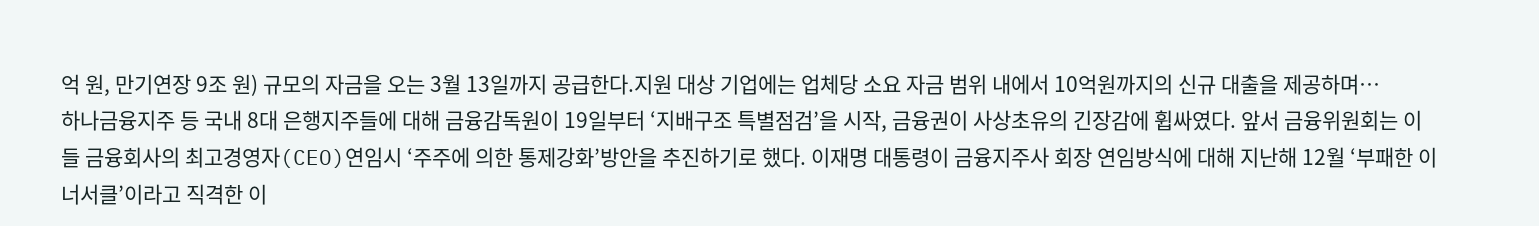억 원, 만기연장 9조 원) 규모의 자금을 오는 3월 13일까지 공급한다.지원 대상 기업에는 업체당 소요 자금 범위 내에서 10억원까지의 신규 대출을 제공하며…
하나금융지주 등 국내 8대 은행지주들에 대해 금융감독원이 19일부터 ‘지배구조 특별점검’을 시작, 금융권이 사상초유의 긴장감에 휩싸였다. 앞서 금융위원회는 이들 금융회사의 최고경영자(CEO)연임시 ‘주주에 의한 통제강화’방안을 추진하기로 했다. 이재명 대통령이 금융지주사 회장 연임방식에 대해 지난해 12월 ‘부패한 이너서클’이라고 직격한 이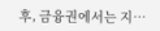후, 금융권에서는 지…